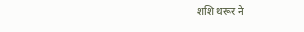शशि थरूर ने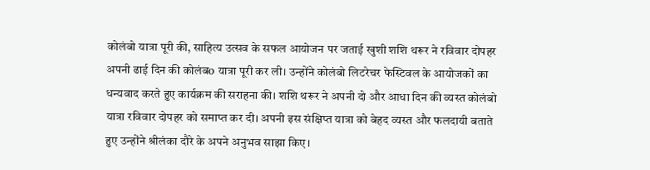कोलंबो यात्रा पूरी की, साहित्य उत्सव के सफल आयोजन पर जताई खुशी शशि थरूर ने रविवार दोपहर अपनी ढाई दिन की कोलंबo यात्रा पूरी कर ली। उन्होंने कोलंबो लिटरेचर फेस्टिवल के आयोजकों का धन्यवाद करते हुए कार्यक्रम की सराहना की। शशि थरूर ने अपनी दो और आधा दिन की व्यस्त कोलंबो यात्रा रविवार दोपहर को समाप्त कर दी। अपनी इस संक्षिप्त यात्रा को बेहद व्यस्त और फलदायी बताते हुए उन्होंने श्रीलंका दौरे के अपने अनुभव साझा किए।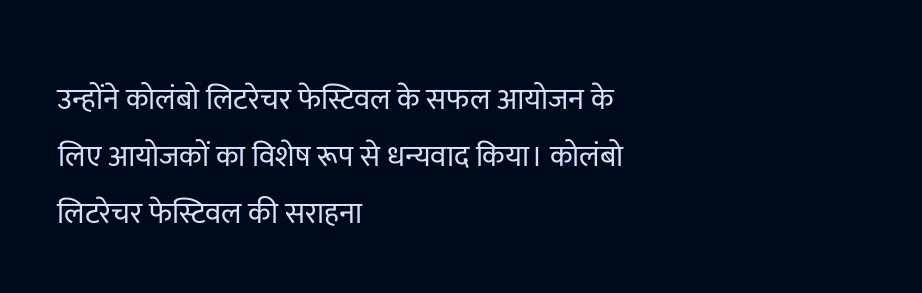उन्होंने कोलंबो लिटरेचर फेस्टिवल के सफल आयोजन के लिए आयोजकों का विशेष रूप से धन्यवाद किया। कोलंबो लिटरेचर फेस्टिवल की सराहना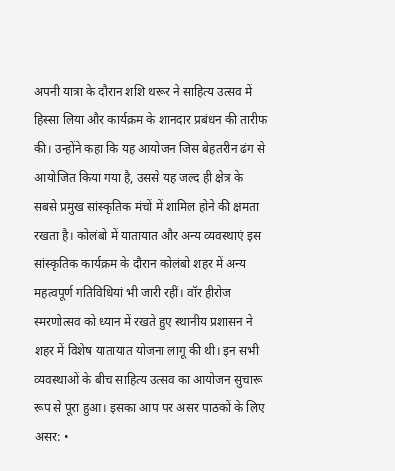अपनी यात्रा के दौरान शशि थरूर ने साहित्य उत्सव में हिस्सा लिया और कार्यक्रम के शानदार प्रबंधन की तारीफ की। उन्होंने कहा कि यह आयोजन जिस बेहतरीन ढंग से आयोजित किया गया है, उससे यह जल्द ही क्षेत्र के सबसे प्रमुख सांस्कृतिक मंचों में शामिल होने की क्षमता रखता है। कोलंबो में यातायात और अन्य व्यवस्थाएं इस सांस्कृतिक कार्यक्रम के दौरान कोलंबो शहर में अन्य महत्वपूर्ण गतिविधियां भी जारी रहीं। वॉर हीरोज स्मरणोत्सव को ध्यान में रखते हुए स्थानीय प्रशासन ने शहर में विशेष यातायात योजना लागू की थी। इन सभी व्यवस्थाओं के बीच साहित्य उत्सव का आयोजन सुचारू रूप से पूरा हुआ। इसका आप पर असर पाठकों के लिए असर: •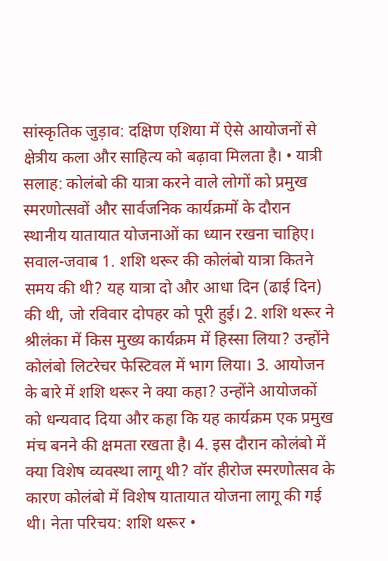सांस्कृतिक जुड़ाव: दक्षिण एशिया में ऐसे आयोजनों से क्षेत्रीय कला और साहित्य को बढ़ावा मिलता है। • यात्री सलाह: कोलंबो की यात्रा करने वाले लोगों को प्रमुख स्मरणोत्सवों और सार्वजनिक कार्यक्रमों के दौरान स्थानीय यातायात योजनाओं का ध्यान रखना चाहिए। सवाल-जवाब 1. शशि थरूर की कोलंबो यात्रा कितने समय की थी? यह यात्रा दो और आधा दिन (ढाई दिन) की थी, जो रविवार दोपहर को पूरी हुई। 2. शशि थरूर ने श्रीलंका में किस मुख्य कार्यक्रम में हिस्सा लिया? उन्होंने कोलंबो लिटरेचर फेस्टिवल में भाग लिया। 3. आयोजन के बारे में शशि थरूर ने क्या कहा? उन्होंने आयोजकों को धन्यवाद दिया और कहा कि यह कार्यक्रम एक प्रमुख मंच बनने की क्षमता रखता है। 4. इस दौरान कोलंबो में क्या विशेष व्यवस्था लागू थी? वॉर हीरोज स्मरणोत्सव के कारण कोलंबो में विशेष यातायात योजना लागू की गई थी। नेता परिचय: शशि थरूर •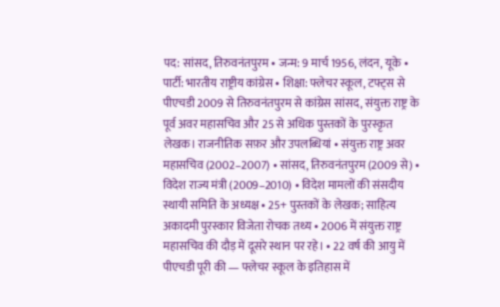पद: सांसद, तिरुवनंतपुरम • जन्म: 9 मार्च 1956, लंदन, यूके • पार्टी: भारतीय राष्ट्रीय कांग्रेस • शिक्षा: फ्लेचर स्कूल, टफ्ट्स से पीएचडी 2009 से तिरुवनंतपुरम से कांग्रेस सांसद, संयुक्त राष्ट्र के पूर्व अवर महासचिव और 25 से अधिक पुस्तकों के पुरस्कृत लेखक। राजनीतिक सफ़र और उपलब्धियां • संयुक्त राष्ट्र अवर महासचिव (2002–2007) • सांसद, तिरुवनंतपुरम (2009 से) • विदेश राज्य मंत्री (2009–2010) • विदेश मामलों की संसदीय स्थायी समिति के अध्यक्ष • 25+ पुस्तकों के लेखक; साहित्य अकादमी पुरस्कार विजेता रोचक तथ्य • 2006 में संयुक्त राष्ट्र महासचिव की दौड़ में दूसरे स्थान पर रहे। • 22 वर्ष की आयु में पीएचडी पूरी की — फ्लेचर स्कूल के इतिहास में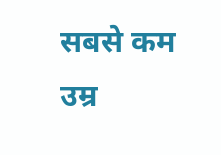सबसे कम उम्र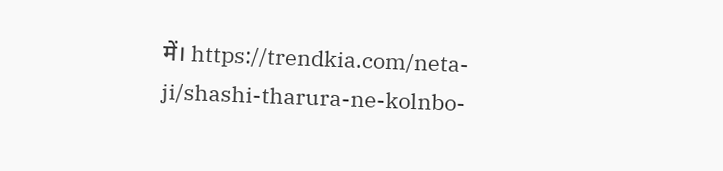में। https://trendkia.com/neta-ji/shashi-tharura-ne-kolnbo-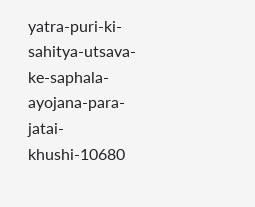yatra-puri-ki-sahitya-utsava-ke-saphala-ayojana-para-jatai-khushi-10680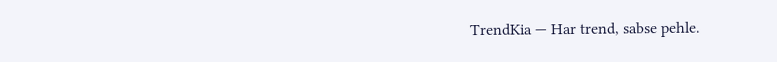TrendKia — Har trend, sabse pehle.